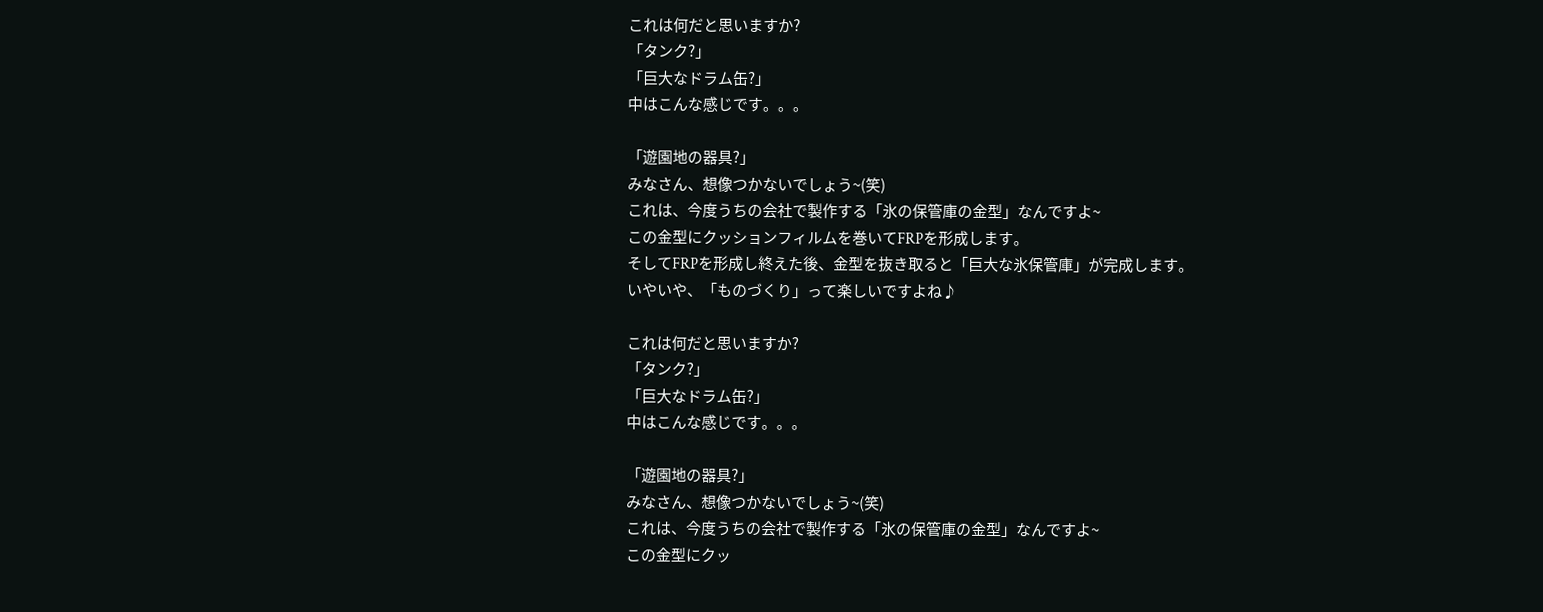これは何だと思いますか?
「タンク?」
「巨大なドラム缶?」
中はこんな感じです。。。

「遊園地の器具?」
みなさん、想像つかないでしょう~(笑)
これは、今度うちの会社で製作する「氷の保管庫の金型」なんですよ~
この金型にクッションフィルムを巻いてFRPを形成します。
そしてFRPを形成し終えた後、金型を抜き取ると「巨大な氷保管庫」が完成します。
いやいや、「ものづくり」って楽しいですよね♪

これは何だと思いますか?
「タンク?」
「巨大なドラム缶?」
中はこんな感じです。。。

「遊園地の器具?」
みなさん、想像つかないでしょう~(笑)
これは、今度うちの会社で製作する「氷の保管庫の金型」なんですよ~
この金型にクッ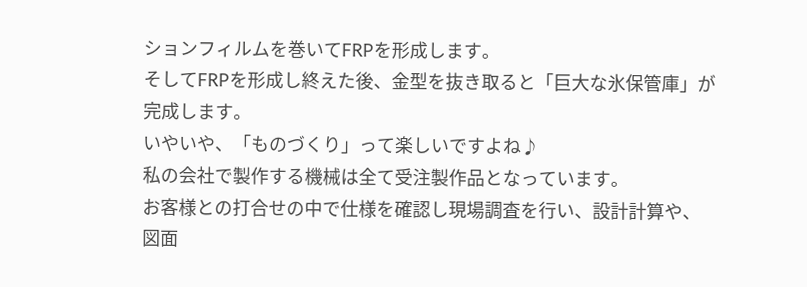ションフィルムを巻いてFRPを形成します。
そしてFRPを形成し終えた後、金型を抜き取ると「巨大な氷保管庫」が完成します。
いやいや、「ものづくり」って楽しいですよね♪
私の会社で製作する機械は全て受注製作品となっています。
お客様との打合せの中で仕様を確認し現場調査を行い、設計計算や、図面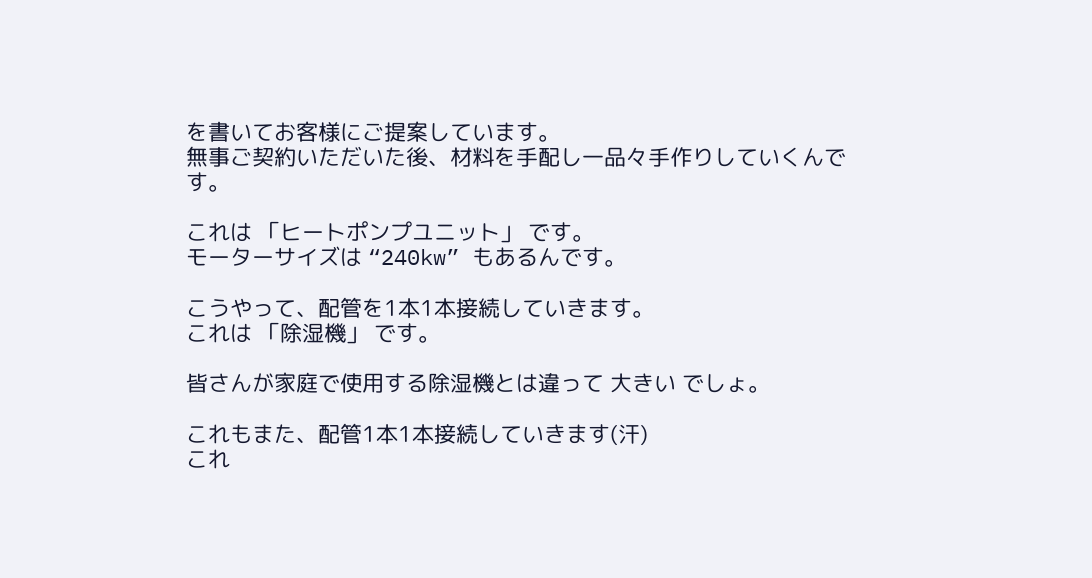を書いてお客様にご提案しています。
無事ご契約いただいた後、材料を手配し一品々手作りしていくんです。

これは 「ヒートポンプユニット」 です。
モーターサイズは “240kw” もあるんです。

こうやって、配管を1本1本接続していきます。
これは 「除湿機」 です。

皆さんが家庭で使用する除湿機とは違って 大きい でしょ。

これもまた、配管1本1本接続していきます(汗)
これ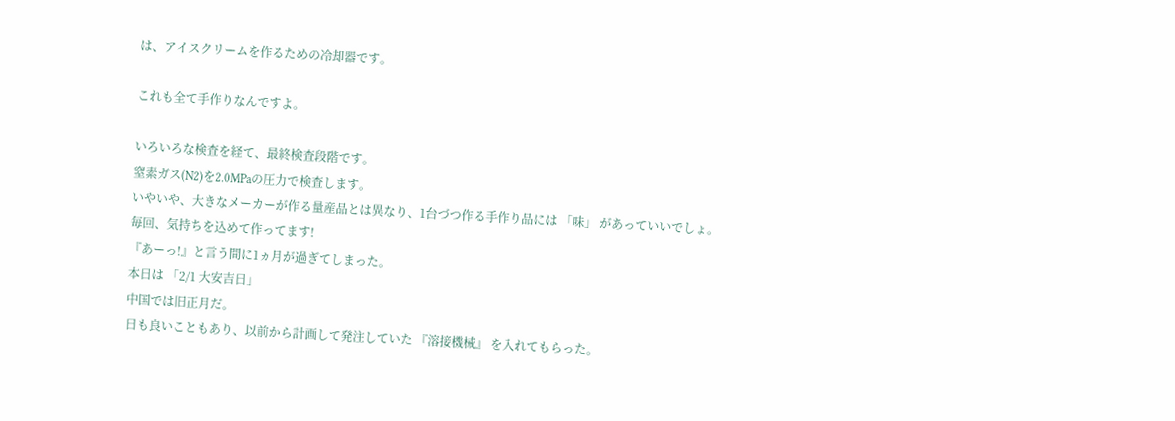は、アイスクリームを作るための冷却器です。

これも全て手作りなんですよ。

いろいろな検査を経て、最終検査段階です。
窒素ガス(N2)を2.0MPaの圧力で検査します。
いやいや、大きなメーカーが作る量産品とは異なり、1台づつ作る手作り品には 「味」 があっていいでしょ。
毎回、気持ちを込めて作ってます!
『あーっ!』と言う間に1ヵ月が過ぎてしまった。
本日は 「2/1 大安吉日」
中国では旧正月だ。
日も良いこともあり、以前から計画して発注していた 『溶接機械』 を入れてもらった。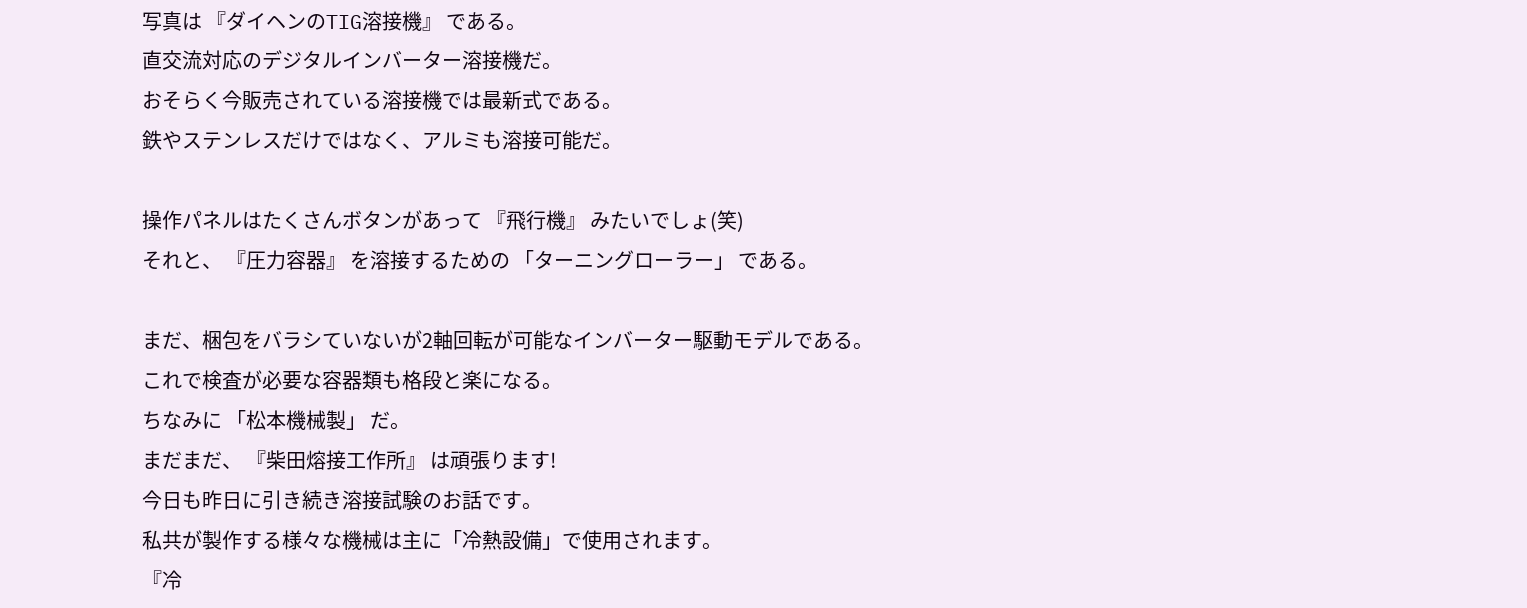写真は 『ダイヘンのTIG溶接機』 である。
直交流対応のデジタルインバーター溶接機だ。
おそらく今販売されている溶接機では最新式である。
鉄やステンレスだけではなく、アルミも溶接可能だ。

操作パネルはたくさんボタンがあって 『飛行機』 みたいでしょ(笑)
それと、 『圧力容器』 を溶接するための 「ターニングローラー」 である。

まだ、梱包をバラシていないが2軸回転が可能なインバーター駆動モデルである。
これで検査が必要な容器類も格段と楽になる。
ちなみに 「松本機械製」 だ。
まだまだ、 『柴田熔接工作所』 は頑張ります!
今日も昨日に引き続き溶接試験のお話です。
私共が製作する様々な機械は主に「冷熱設備」で使用されます。
『冷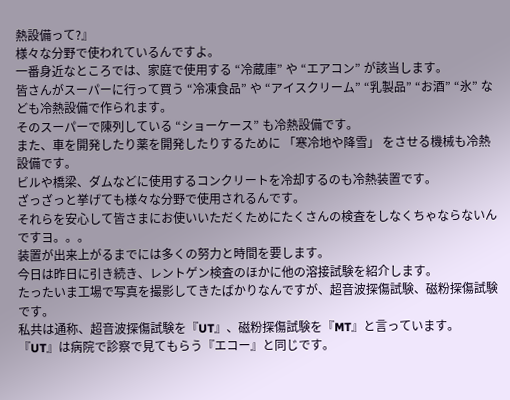熱設備って?』
様々な分野で使われているんですよ。
一番身近なところでは、家庭で使用する “冷蔵庫” や “エアコン” が該当します。
皆さんがスーパーに行って買う “冷凍食品” や “アイスクリーム” “乳製品” “お酒” “氷” なども冷熱設備で作られます。
そのスーパーで陳列している “ショーケース” も冷熱設備です。
また、車を開発したり薬を開発したりするために 「寒冷地や降雪」 をさせる機械も冷熱設備です。
ビルや橋梁、ダムなどに使用するコンクリートを冷却するのも冷熱装置です。
ざっざっと挙げても様々な分野で使用されるんです。
それらを安心して皆さまにお使いいただくためにたくさんの検査をしなくちゃならないんですヨ。。。
装置が出来上がるまでには多くの努力と時間を要します。
今日は昨日に引き続き、レントゲン検査のほかに他の溶接試験を紹介します。
たったいま工場で写真を撮影してきたばかりなんですが、超音波探傷試験、磁粉探傷試験です。
私共は通称、超音波探傷試験を『UT』、磁粉探傷試験を『MT』と言っています。
『UT』は病院で診察で見てもらう『エコー』と同じです。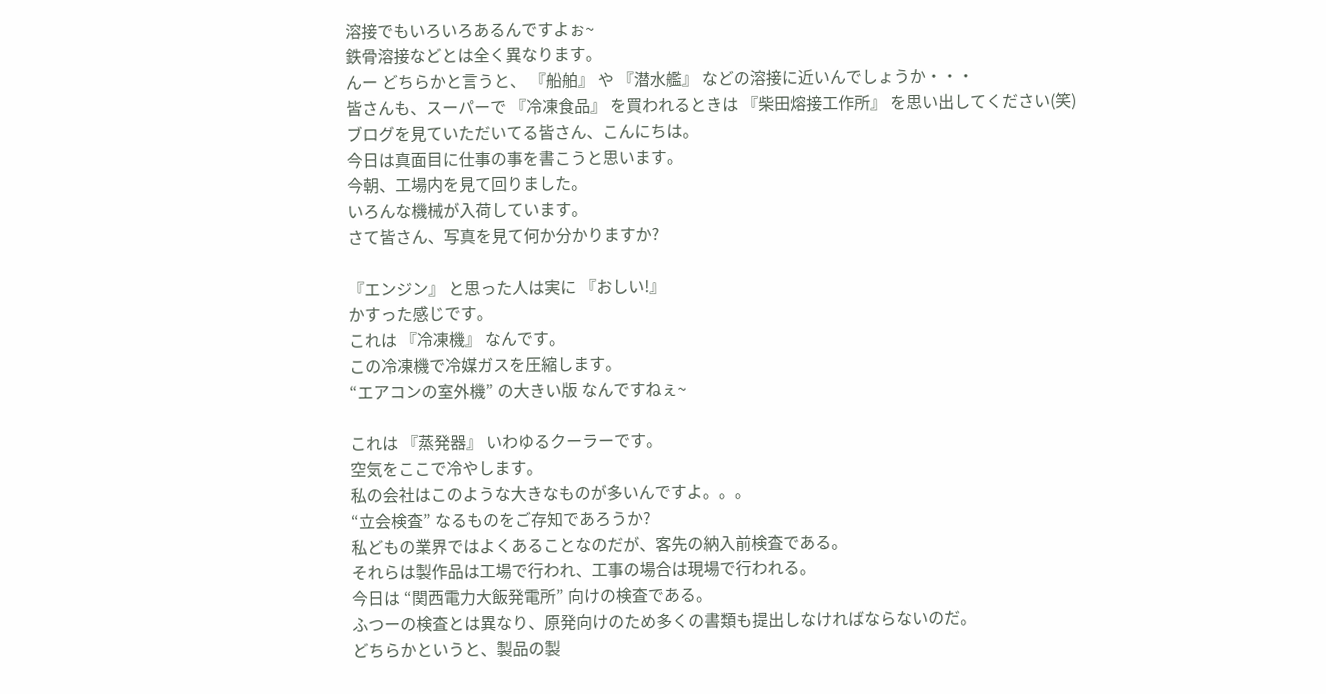溶接でもいろいろあるんですよぉ~
鉄骨溶接などとは全く異なります。
んー どちらかと言うと、 『船舶』 や 『潜水艦』 などの溶接に近いんでしょうか・・・
皆さんも、スーパーで 『冷凍食品』 を買われるときは 『柴田熔接工作所』 を思い出してください(笑)
ブログを見ていただいてる皆さん、こんにちは。
今日は真面目に仕事の事を書こうと思います。
今朝、工場内を見て回りました。
いろんな機械が入荷しています。
さて皆さん、写真を見て何か分かりますか?

『エンジン』 と思った人は実に 『おしい!』
かすった感じです。
これは 『冷凍機』 なんです。
この冷凍機で冷媒ガスを圧縮します。
“エアコンの室外機” の大きい版 なんですねぇ~

これは 『蒸発器』 いわゆるクーラーです。
空気をここで冷やします。
私の会社はこのような大きなものが多いんですよ。。。
“立会検査” なるものをご存知であろうか?
私どもの業界ではよくあることなのだが、客先の納入前検査である。
それらは製作品は工場で行われ、工事の場合は現場で行われる。
今日は “関西電力大飯発電所” 向けの検査である。
ふつーの検査とは異なり、原発向けのため多くの書類も提出しなければならないのだ。
どちらかというと、製品の製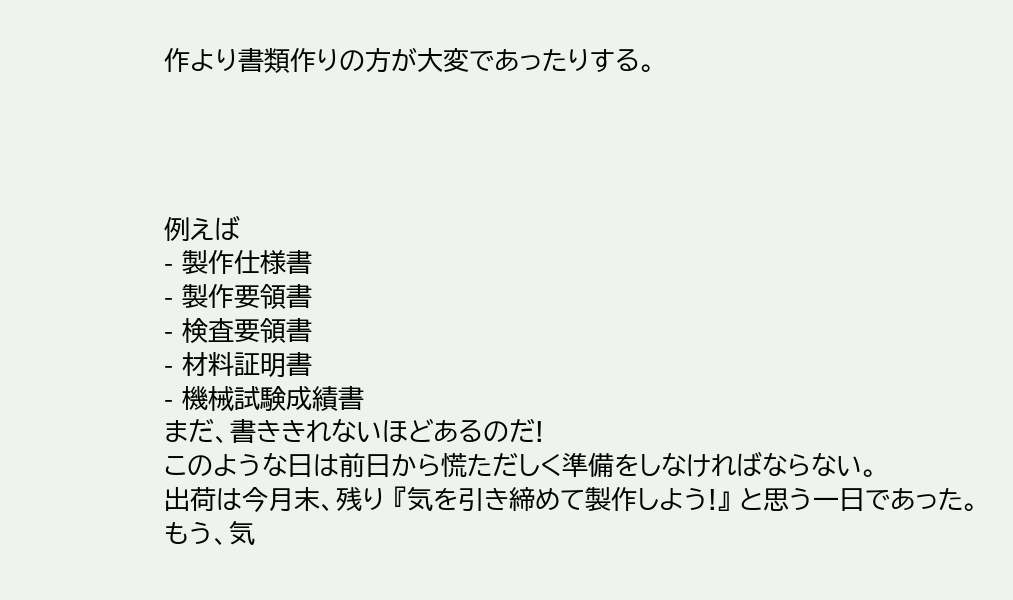作より書類作りの方が大変であったりする。




例えば
- 製作仕様書
- 製作要領書
- 検査要領書
- 材料証明書
- 機械試験成績書
まだ、書ききれないほどあるのだ!
このような日は前日から慌ただしく準備をしなければならない。
出荷は今月末、残り 『気を引き締めて製作しよう!』 と思う一日であった。
もう、気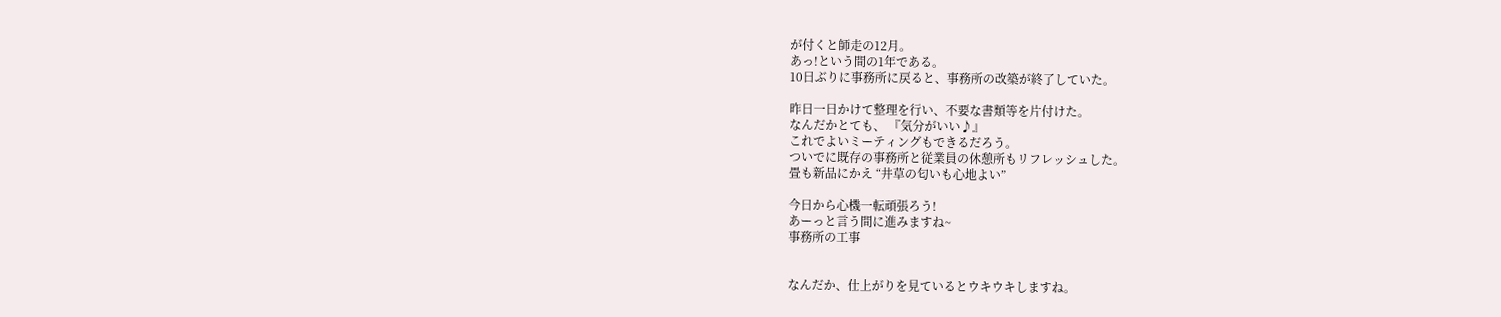が付くと師走の12月。
あっ!という間の1年である。
10日ぶりに事務所に戻ると、事務所の改築が終了していた。

昨日一日かけて整理を行い、不要な書類等を片付けた。
なんだかとても、 『気分がいい♪』
これでよいミーティングもできるだろう。
ついでに既存の事務所と従業員の休憩所もリフレッシュした。
畳も新品にかえ “井草の匂いも心地よい”

今日から心機一転頑張ろう!
あーっと言う間に進みますね~
事務所の工事


なんだか、仕上がりを見ているとウキウキしますね。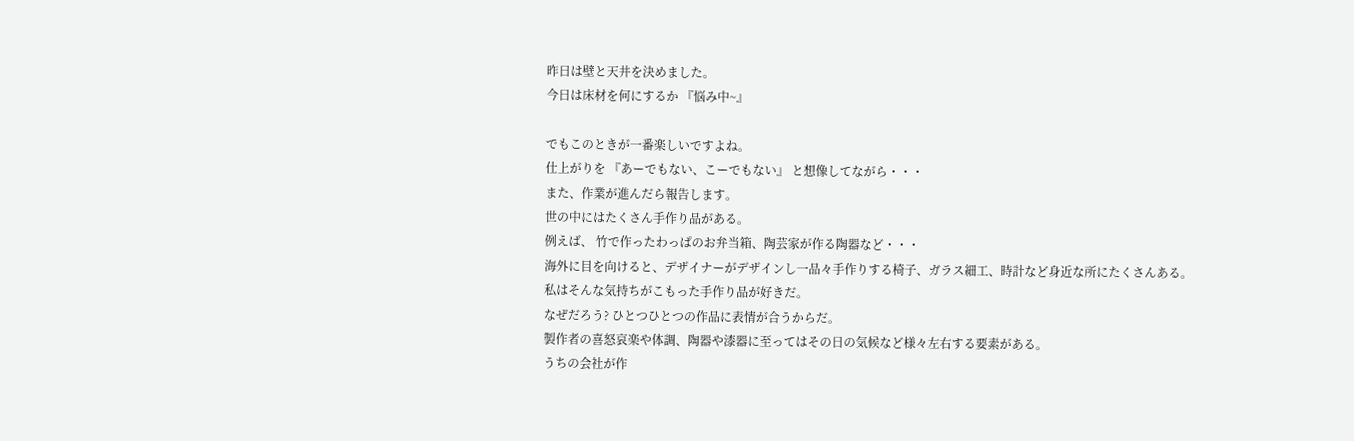昨日は壁と天井を決めました。
今日は床材を何にするか 『悩み中~』

でもこのときが一番楽しいですよね。
仕上がりを 『あーでもない、こーでもない』 と想像してながら・・・
また、作業が進んだら報告します。
世の中にはたくさん手作り品がある。
例えば、 竹で作ったわっぱのお弁当箱、陶芸家が作る陶器など・・・
海外に目を向けると、デザイナーがデザインし一品々手作りする椅子、ガラス細工、時計など身近な所にたくさんある。
私はそんな気持ちがこもった手作り品が好きだ。
なぜだろう? ひとつひとつの作品に表情が合うからだ。
製作者の喜怒哀楽や体調、陶器や漆器に至ってはその日の気候など様々左右する要素がある。
うちの会社が作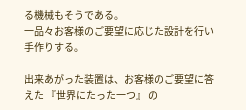る機械もそうである。
一品々お客様のご要望に応じた設計を行い手作りする。

出来あがった装置は、お客様のご要望に答えた 『世界にたった一つ』 の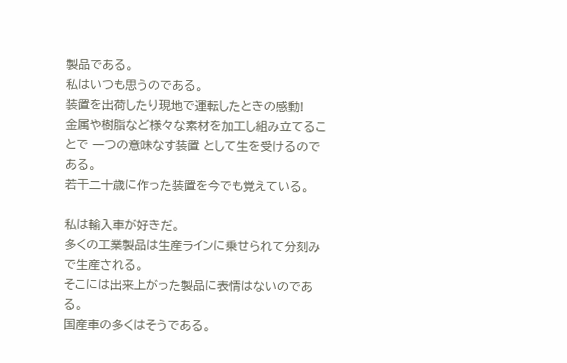製品である。
私はいつも思うのである。
装置を出荷したり現地で運転したときの感動!
金属や樹脂など様々な素材を加工し組み立てることで 一つの意味なす装置 として生を受けるのである。
若干二十歳に作った装置を今でも覚えている。

私は輸入車が好きだ。
多くの工業製品は生産ラインに乗せられて分刻みで生産される。
そこには出来上がった製品に表情はないのである。
国産車の多くはそうである。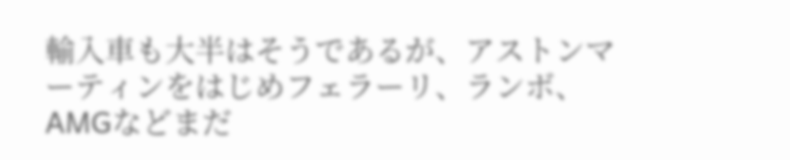輸入車も大半はそうであるが、アストンマーティンをはじめフェラーリ、ランボ、AMGなどまだ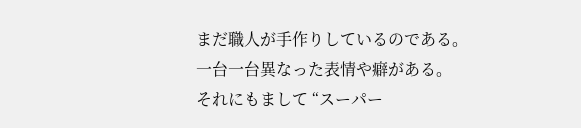まだ職人が手作りしているのである。
一台一台異なった表情や癖がある。
それにもまして “スーパー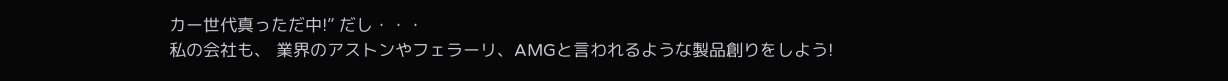カー世代真っただ中!” だし・・・
私の会社も、 業界のアストンやフェラーリ、AMGと言われるような製品創りをしよう!